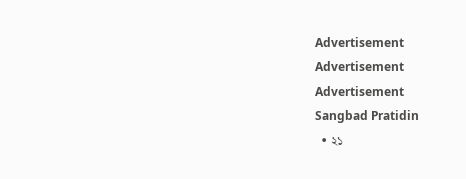Advertisement
Advertisement
Advertisement
Sangbad Pratidin
  • ২১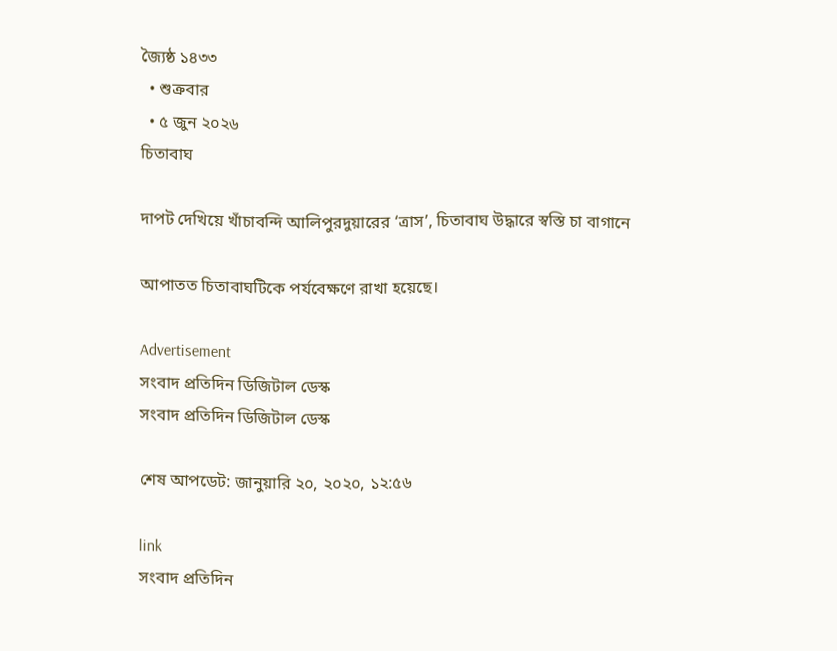জ্যৈষ্ঠ ১৪৩৩
  • শুক্রবার
  • ৫ জুন ২০২৬
চিতাবাঘ

দাপট দেখিয়ে খাঁচাবন্দি আলিপুরদুয়ারের ‘ত্রাস’, চিতাবাঘ উদ্ধারে স্বস্তি চা বাগানে

আপাতত চিতাবাঘটিকে পর্যবেক্ষণে রাখা হয়েছে।

Advertisement
সংবাদ প্রতিদিন ডিজিটাল ডেস্ক
সংবাদ প্রতিদিন ডিজিটাল ডেস্ক

শেষ আপডেট: জানুয়ারি ২০, ২০২০, ১২:৫৬

link
সংবাদ প্রতিদিন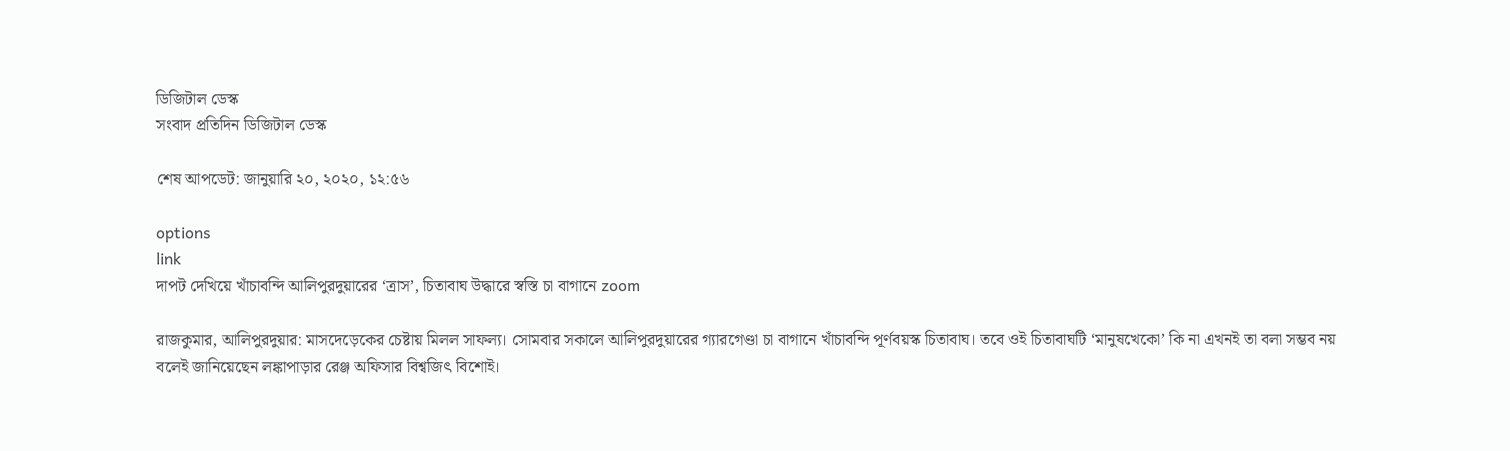ডিজিটাল ডেস্ক
সংবাদ প্রতিদিন ডিজিটাল ডেস্ক

শেষ আপডেট: জানুয়ারি ২০, ২০২০, ১২:৫৬

options
link
দাপট দেখিয়ে খাঁচাবন্দি আলিপুরদুয়ারের ‘ত্রাস’, চিতাবাঘ উদ্ধারে স্বস্তি চা বাগানে zoom

রাজকুমার, আলিপুরদুয়ার: মাসদেড়েকের চেষ্টায় মিলল সাফল্য। সোমবার সকালে আলিপুরদুয়ারের গ্যারগেণ্ডা চা বাগানে খাঁচাবন্দি পূর্ণবয়স্ক চিতাবাঘ। তবে ওই চিতাবাঘটি ‘মানুষখেকো’ কি না এখনই তা বলা সম্ভব নয় বলেই জানিয়েছেন লঙ্কাপাড়ার রেঞ্জ অফিসার বিশ্বজিৎ বিশোই।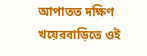আপাতত দক্ষিণ খয়েরবাড়িতে ওই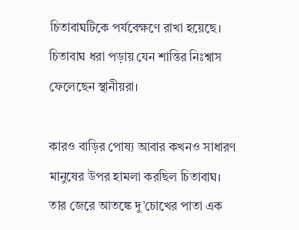চিতাবাঘটিকে পর্যবেক্ষণে রাখা হয়েছে। চিতাবাঘ ধরা পড়ায় যেন শান্তির নিঃশ্বাস ফেলেছেন স্থানীয়রা।

কারও বাড়ির পোষ্য আবার কখনও সাধারণ মানুষের উপর হামলা করছিল চিতাবাঘ। তার জেরে আতঙ্কে দু’চোখের পাতা এক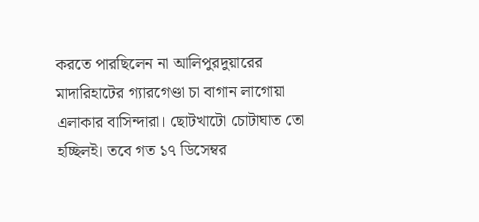করতে পারছিলেন না আলিপুরদুয়ারের মাদারিহাটের গ্যারগেণ্ডা চা বাগান লাগোয়া এলাকার বাসিন্দারা। ছোটখাটো চোটাঘাত তো হচ্ছিলই। তবে গত ১৭ ডিসেম্বর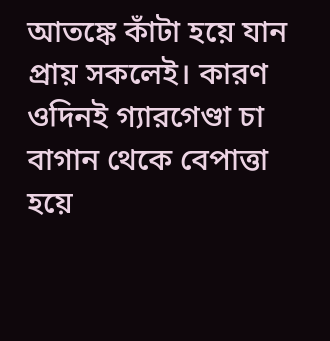আতঙ্কে কাঁটা হয়ে যান প্রায় সকলেই। কারণ ওদিনই গ্যারগেণ্ডা চা বাগান থেকে বেপাত্তা হয়ে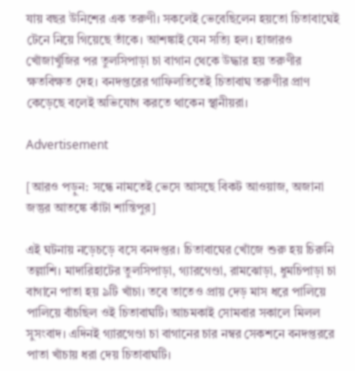যায় বছর উনিশের এক তরুণী। সকলেই ভেবেছিলেন হয়তো চিতাবাঘেই টেনে নিয়ে গিয়েছে তাঁকে। আশঙ্কাই যেন সত্যি হল। হাজারও খোঁজাখুঁজির পর তুলসিপাড়া চা বাগান থেকে উদ্ধার হয় তরুণীর ক্ষতবিক্ষত দেহ। বনদপ্তরের গাফিলতিতেই চিতাবাঘ তরুণীর প্রাণ কেড়েছে বলেই অভিযোগ করতে থাকেন স্থানীয়রা।

Advertisement

[আরও পড়ুন: সন্ধে নামতেই ভেসে আসছে বিকট আওয়াজ, অজানা জন্তুর আতঙ্কে কাঁটা শান্তিপুর]

এই ঘটনায় নড়েচড়ে বসে বনদপ্তর। চিতাবাঘের খোঁজে শুরু হয় চিরুনি তল্লাশি। মাদারিহাটের তুলসিপাড়া, গ্যারগেণ্ডা, রামঝোড়া, ধুমচিপাড়া চা বাগানে পাতা হয় ৯টি খাঁচা। তবে তাতেও প্রায় দেড় মাস ধরে পালিয়ে পালিয়ে বাঁচছিল ওই চিতাবাঘটি। আচমকাই সোমবার সকালে মিলল সুসংবাদ। এদিনই গ্যারগেণ্ডা চা বাগানের চার নম্বর সেকশনে বনদপ্তররে পাতা খাঁচায় ধরা দেয় চিতাবাঘটি।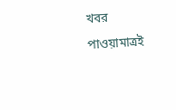খবর পাওয়ামাত্রই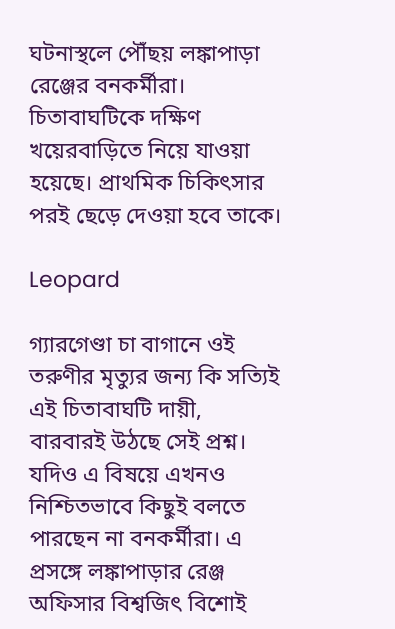ঘটনাস্থলে পৌঁছয় লঙ্কাপাড়া রেঞ্জের বনকর্মীরা। চিতাবাঘটিকে দক্ষিণ খয়েরবাড়িতে নিয়ে যাওয়া হয়েছে। প্রাথমিক চিকিৎসার পরই ছেড়ে দেওয়া হবে তাকে।

Leopard

গ্যারগেণ্ডা চা বাগানে ওই তরুণীর মৃত্যুর জন্য কি সত্যিই এই চিতাবাঘটি দায়ী, বারবারই উঠছে সেই প্রশ্ন। যদিও এ বিষয়ে এখনও নিশ্চিতভাবে কিছুই বলতে পারছেন না বনকর্মীরা। এ প্রসঙ্গে লঙ্কাপাড়ার রেঞ্জ অফিসার বিশ্বজিৎ বিশোই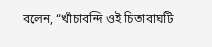বলেন, “খাঁচাবন্দি ওই চিতাবাঘটি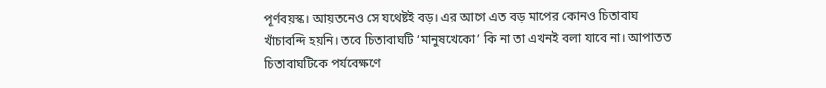পূর্ণবয়স্ক। আয়তনেও সে যথেষ্টই বড়। এর আগে এত বড় মাপের কোনও চিতাবাঘ খাঁচাবন্দি হয়নি। তবে চিতাবাঘটি ‘মানুষখেকো’ কি না তা এখনই বলা যাবে না। আপাতত চিতাবাঘটিকে পর্যবেক্ষণে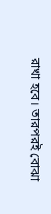রাখা হবে। তারপরই বোঝা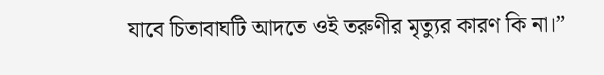যাবে চিতাবাঘটি আদতে ওই তরুণীর মৃত্যুর কারণ কি না।”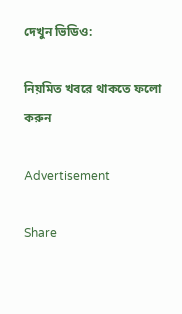দেখুন ভিডিও:

নিয়মিত খবরে থাকতে ফলো করুন

Advertisement

Share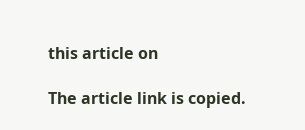this article on

The article link is copied.